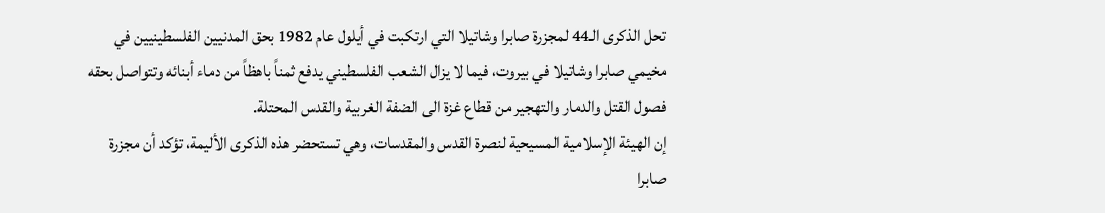تحل الذكرى الـ44 لمجزرة صابرا وشاتيلا التي ارتكبت في أيلول عام 1982 بحق المدنيين الفلسطينيين في مخيمي صابرا وشاتيلا في بيروت، فيما لا يزال الشعب الفلسطيني يدفع ثمناً باهظاً من دماء أبنائه وتتواصل بحقه فصول القتل والدمار والتهجير من قطاع غزة الى الضفة الغربية والقدس المحتلة.
إن الهيئة الإسلامية المسيحية لنصرة القدس والمقدسات، وهي تستحضر هذه الذكرى الأليمة، تؤكد أن مجزرة صابرا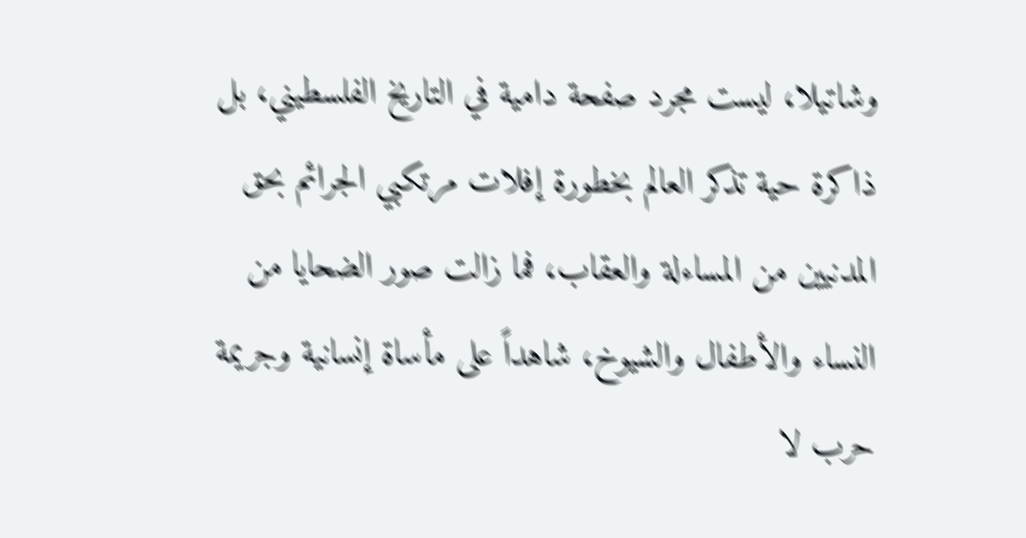وشاتيلا، ليست مجرد صفحة دامية في التاريخ الفلسطيني، بل ذاكرة حية تذكر العالم بخطورة إفلات مرتكبي الجرائم بحق المدنيين من المساءلة والعقاب، فما زالت صور الضحايا من النساء والأطفال والشيوخ، شاهداً على مأساة إنسانية وجريمة حرب لا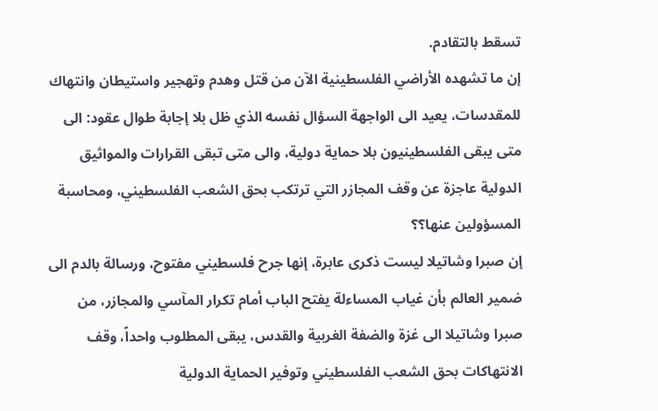تسقط بالتقادم.
إن ما تشهده الأراضي الفلسطينية الآن من قتل وهدم وتهجير واستيطان وانتهاك للمقدسات، يعيد الى الواجهة السؤال نفسه الذي ظل بلا إجابة طوال عقود: الى متى يبقى الفلسطينيون بلا حماية دولية، والى متى تبقى القرارات والمواثيق الدولية عاجزة عن وقف المجازر التي ترتكب بحق الشعب الفلسطيني، ومحاسبة المسؤولين عنها؟؟
إن صبرا وشاتيلا ليست ذكرى عابرة، إنها جرح فلسطيني مفتوح، ورسالة بالدم الى ضمير العالم بأن غياب المساءلة يفتح الباب أمام تكرار المآسي والمجازر، من صبرا وشاتيلا الى غزة والضفة الغربية والقدس، يبقى المطلوب واحداً، وقف الانتهاكات بحق الشعب الفلسطيني وتوفير الحماية الدولية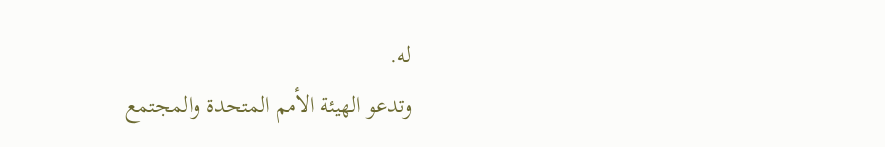له.
وتدعو الهيئة الأمم المتحدة والمجتمع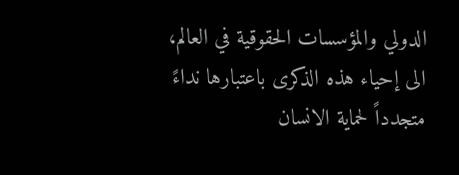الدولي والمؤسسات الحقوقية في العالم، الى إحياء هذه الذكرى باعتبارها نداءً متجدداً لحماية الانسان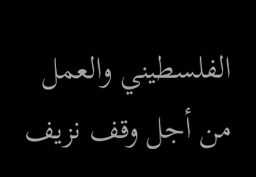الفلسطيني والعمل من أجل وقف نزيف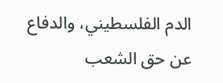الدم الفلسطيني، والدفاع عن حق الشعب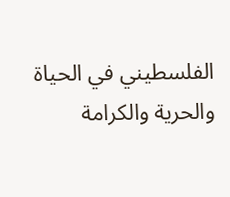الفلسطيني في الحياة والحرية والكرامة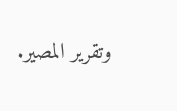وتقرير المصير.